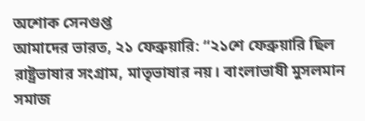অশোক সেনগুপ্ত
আমাদের ভারত, ২১ ফেব্রুয়ারি: “২১শে ফেব্রুয়ারি ছিল রাষ্ট্রভাষার সংগ্রাম, মাতৃভাষার নয়। বাংলাভাষী মুসলমান সমাজ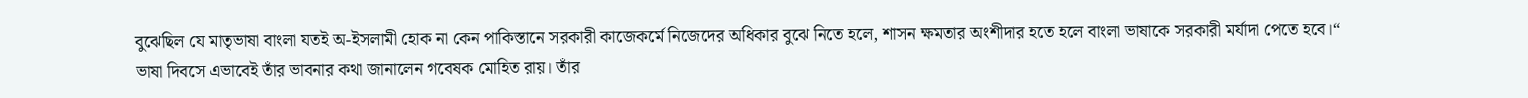বুঝেছিল যে মাতৃভাষা বাংলা যতই অ-ইসলামী হোক না কেন পাকিস্তানে সরকারী কাজেকর্মে নিজেদের অধিকার বুঝে নিতে হলে, শাসন ক্ষমতার অংশীদার হতে হলে বাংলা ভাষাকে সরকারী মর্যাদা পেতে হবে।“
ভাষা দিবসে এভাবেই তাঁর ভাবনার কথা জানালেন গবেষক মোহিত রায়। তাঁর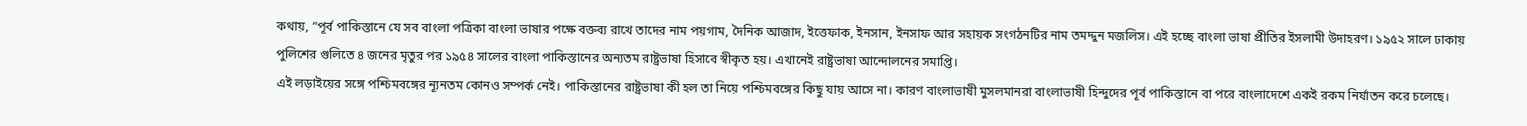কথায়, “পূর্ব পাকিস্তানে যে সব বাংলা পত্রিকা বাংলা ভাষার পক্ষে বক্তব্য রাখে তাদের নাম পয়গাম, দৈনিক আজাদ, ইত্তেফাক, ইনসান, ইনসাফ আর সহায়ক সংগঠনটির নাম তমদ্দুন মজলিস। এই হচ্ছে বাংলা ভাষা প্রীতির ইসলামী উদাহরণ। ১৯৫২ সালে ঢাকায় পুলিশের গুলিতে ৪ জনের মৃতুর পর ১৯৫৪ সালের বাংলা পাকিস্তানের অন্যতম রাষ্ট্রভাষা হিসাবে স্বীকৃত হয়। এখানেই রাষ্ট্রভাষা আন্দোলনের সমাপ্তি।
এই লড়াইয়ের সঙ্গে পশ্চিমবঙ্গের ন্যূনতম কোনও সম্পর্ক নেই। পাকিস্তানের রাষ্ট্রভাষা কী হল তা নিয়ে পশ্চিমবঙ্গের কিছু যায় আসে না। কারণ বাংলাভাষী মুসলমানরা বাংলাভাষী হিন্দুদের পূর্ব পাকিস্তানে বা পরে বাংলাদেশে একই রকম নির্যাতন করে চলেছে।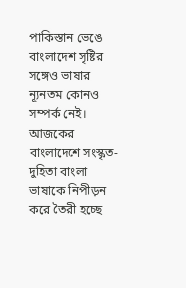পাকিস্তান ভেঙে বাংলাদেশ সৃষ্টির সঙ্গেও ভাষার ন্যূনতম কোনও সম্পর্ক নেই।
আজকের বাংলাদেশে সংস্কৃত-দুহিতা বাংলা ভাষাকে নিপীড়ন করে তৈরী হচ্ছে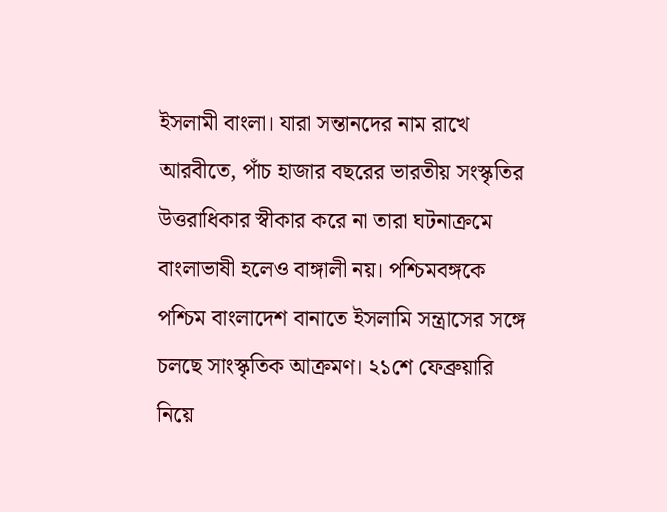ইসলামী বাংলা। যারা সন্তানদের নাম রাখে আরবীতে, পাঁচ হাজার বছরের ভারতীয় সংস্কৃতির উত্তরাধিকার স্বীকার করে না তারা ঘটনাক্রমে বাংলাভাষী হলেও বাঙ্গালী নয়। পশ্চিমবঙ্গকে পশ্চিম বাংলাদেশ বানাতে ইসলামি সন্ত্রাসের সঙ্গে চলছে সাংস্কৃতিক আক্রমণ। ২১শে ফেব্রুয়ারি নিয়ে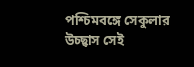পশ্চিমবঙ্গে সেকুলার উচ্ছ্বাস সেই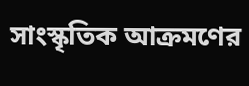সাংস্কৃতিক আক্রমণের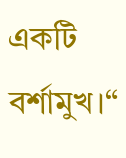একটি বর্শামুখ।“